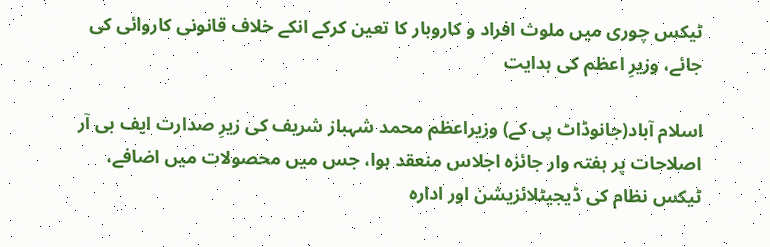ٹیکس چوری میں ملوث افراد و کاروبار کا تعین کرکے انکے خلاف قانونی کاروائی کی جائے، وزیرِ اعظم کی ہدایت

اسلام آباد(جانوڈاٹ پی کے) وزیراعظم محمد شہباز شریف کی زیرِ صدارت ایف بی آر اصلاحات پر ہفتہ وار جائزہ اجلاس منعقد ہوا، جس میں محصولات میں اضافے، ٹیکس نظام کی ڈیجیٹلائزیشن اور ادارہ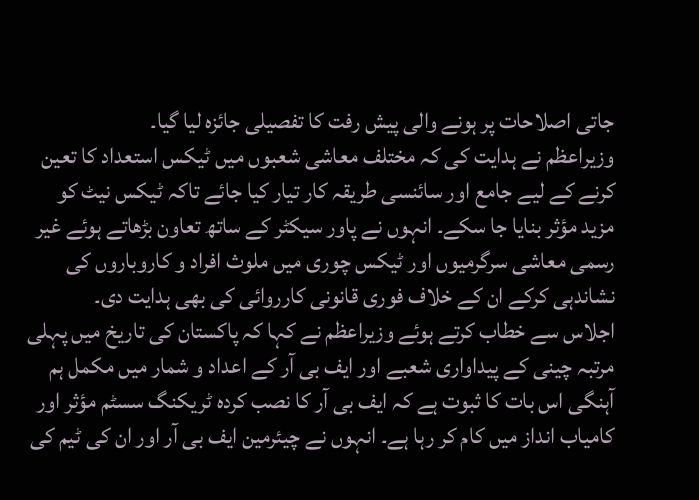جاتی اصلاحات پر ہونے والی پیش رفت کا تفصیلی جائزہ لیا گیا۔
وزیراعظم نے ہدایت کی کہ مختلف معاشی شعبوں میں ٹیکس استعداد کا تعین کرنے کے لیے جامع اور سائنسی طریقہ کار تیار کیا جائے تاکہ ٹیکس نیٹ کو مزید مؤثر بنایا جا سکے۔ انہوں نے پاور سیکٹر کے ساتھ تعاون بڑھاتے ہوئے غیر رسمی معاشی سرگرمیوں اور ٹیکس چوری میں ملوث افراد و کاروباروں کی نشاندہی کرکے ان کے خلاف فوری قانونی کارروائی کی بھی ہدایت دی۔
اجلاس سے خطاب کرتے ہوئے وزیراعظم نے کہا کہ پاکستان کی تاریخ میں پہلی مرتبہ چینی کے پیداواری شعبے اور ایف بی آر کے اعداد و شمار میں مکمل ہم آہنگی اس بات کا ثبوت ہے کہ ایف بی آر کا نصب کردہ ٹریکنگ سسٹم مؤثر اور کامیاب انداز میں کام کر رہا ہے۔ انہوں نے چیئرمین ایف بی آر اور ان کی ٹیم کی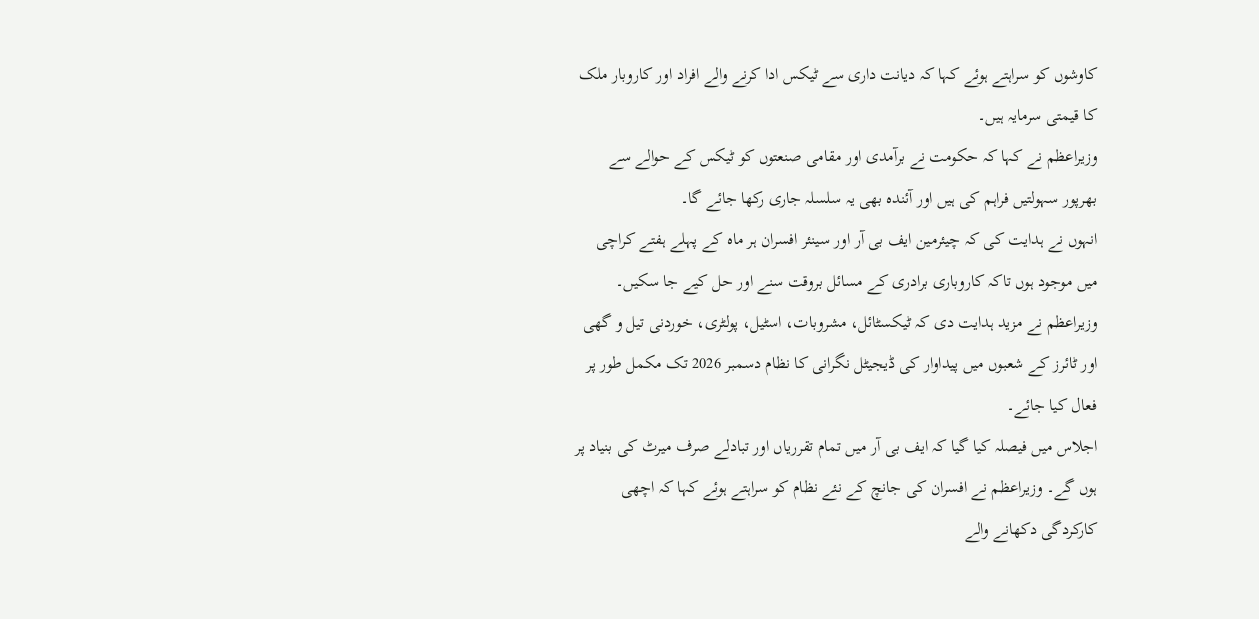کاوشوں کو سراہتے ہوئے کہا کہ دیانت داری سے ٹیکس ادا کرنے والے افراد اور کاروبار ملک کا قیمتی سرمایہ ہیں۔
وزیراعظم نے کہا کہ حکومت نے برآمدی اور مقامی صنعتوں کو ٹیکس کے حوالے سے بھرپور سہولتیں فراہم کی ہیں اور آئندہ بھی یہ سلسلہ جاری رکھا جائے گا۔
انہوں نے ہدایت کی کہ چیئرمین ایف بی آر اور سینئر افسران ہر ماہ کے پہلے ہفتے کراچی میں موجود ہوں تاکہ کاروباری برادری کے مسائل بروقت سنے اور حل کیے جا سکیں۔
وزیراعظم نے مزید ہدایت دی کہ ٹیکسٹائل، مشروبات، اسٹیل، پولٹری، خوردنی تیل و گھی اور ٹائرز کے شعبوں میں پیداوار کی ڈیجیٹل نگرانی کا نظام دسمبر 2026 تک مکمل طور پر فعال کیا جائے۔
اجلاس میں فیصلہ کیا گیا کہ ایف بی آر میں تمام تقرریاں اور تبادلے صرف میرٹ کی بنیاد پر ہوں گے۔ وزیراعظم نے افسران کی جانچ کے نئے نظام کو سراہتے ہوئے کہا کہ اچھی کارکردگی دکھانے والے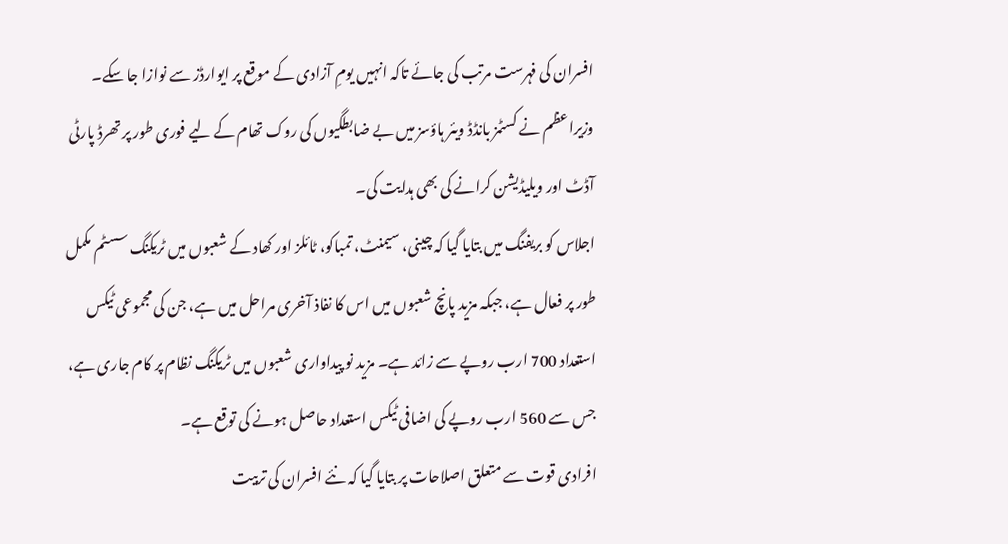افسران کی فہرست مرتب کی جائے تاکہ انہیں یومِ آزادی کے موقع پر ایوارڈز سے نوازا جا سکے۔
وزیراعظم نے کسٹمز بانڈڈ ویئر ہاؤسز میں بے ضابطگیوں کی روک تھام کے لیے فوری طور پر تھرڈ پارٹی آڈٹ اور ویلیڈیشن کرانے کی بھی ہدایت کی۔
اجلاس کو بریفنگ میں بتایا گیا کہ چینی، سیمنٹ، تمباکو، ٹائلز اور کھاد کے شعبوں میں ٹریکنگ سسٹم مکمل طور پر فعال ہے، جبکہ مزید پانچ شعبوں میں اس کا نفاذ آخری مراحل میں ہے، جن کی مجموعی ٹیکس استعداد 700 ارب روپے سے زائد ہے۔ مزید نو پیداواری شعبوں میں ٹریکنگ نظام پر کام جاری ہے، جس سے 560 ارب روپے کی اضافی ٹیکس استعداد حاصل ہونے کی توقع ہے۔
افرادی قوت سے متعلق اصلاحات پر بتایا گیا کہ نئے افسران کی تربیت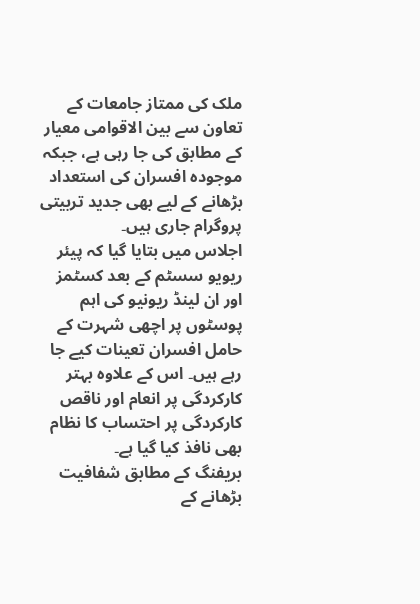ملک کی ممتاز جامعات کے تعاون سے بین الاقوامی معیار کے مطابق کی جا رہی ہے، جبکہ موجودہ افسران کی استعداد بڑھانے کے لیے بھی جدید تربیتی پروگرام جاری ہیں۔
اجلاس میں بتایا گیا کہ پیئر ریویو سسٹم کے بعد کسٹمز اور ان لینڈ ریونیو کی اہم پوسٹوں پر اچھی شہرت کے حامل افسران تعینات کیے جا رہے ہیں۔ اس کے علاوہ بہتر کارکردگی پر انعام اور ناقص کارکردگی پر احتساب کا نظام بھی نافذ کیا گیا ہے۔
بریفنگ کے مطابق شفافیت بڑھانے کے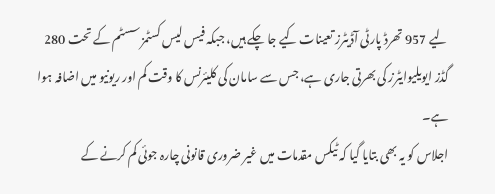لیے 957 تھرڈ پارٹی آڈیٹرز تعینات کیے جا چکے ہیں، جبکہ فیس لیس کسٹمز سسٹم کے تحت 280 گڈز ایویلیوایٹرز کی بھرتی جاری ہے، جس سے سامان کی کلیئرنس کا وقت کم اور ریونیو میں اضافہ ہوا ہے۔
اجلاس کو یہ بھی بتایا گیا کہ ٹیکس مقدمات میں غیر ضروری قانونی چارہ جوئی کم کرنے کے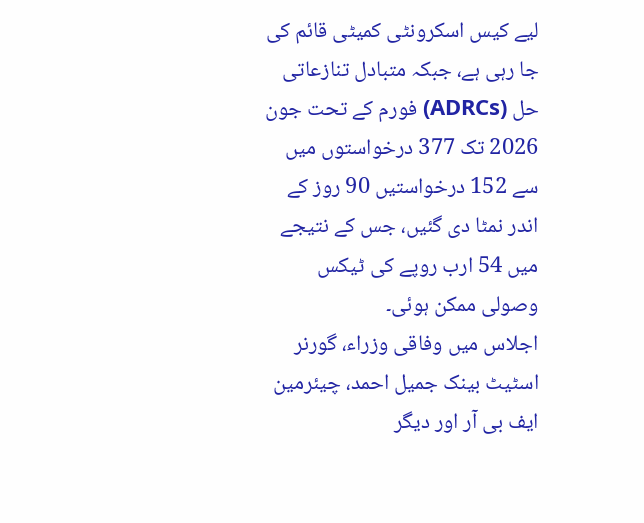لیے کیس اسکرونٹی کمیٹی قائم کی جا رہی ہے، جبکہ متبادل تنازعاتی حل (ADRCs) فورم کے تحت جون 2026 تک 377 درخواستوں میں سے 152 درخواستیں 90 روز کے اندر نمٹا دی گئیں، جس کے نتیجے میں 54 ارب روپے کی ٹیکس وصولی ممکن ہوئی۔
اجلاس میں وفاقی وزراء، گورنر اسٹیٹ بینک جمیل احمد، چیئرمین ایف بی آر اور دیگر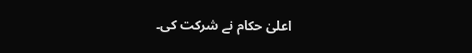اعلیٰ حکام نے شرکت کی۔